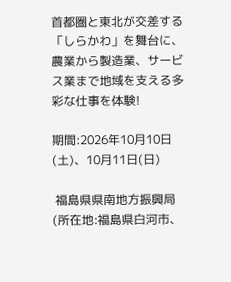首都圏と東北が交差する「しらかわ」を舞台に、農業から製造業、サービス業まで地域を支える多彩な仕事を体験!

期間:2026年10月10日(土)、10月11日(日)

 福島県県南地方振興局(所在地:福島県白河市、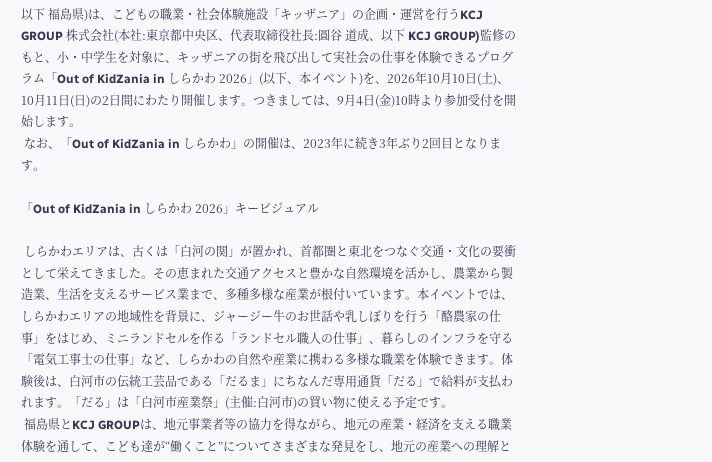以下 福島県)は、こどもの職業・社会体験施設「キッザニア」の企画・運営を行うKCJ GROUP 株式会社(本社:東京都中央区、代表取締役社長:圓谷 道成、以下 KCJ GROUP)監修のもと、小・中学生を対象に、キッザニアの街を飛び出して実社会の仕事を体験できるプログラム「Out of KidZania in しらかわ 2026」(以下、本イベント)を、2026年10月10日(土)、10月11日(日)の2日間にわたり開催します。つきましては、9月4日(金)10時より参加受付を開始します。
 なお、「Out of KidZania in しらかわ」の開催は、2023年に続き3年ぶり2回目となります。

「Out of KidZania in しらかわ 2026」キービジュアル

 しらかわエリアは、古くは「白河の関」が置かれ、首都圏と東北をつなぐ交通・文化の要衝として栄えてきました。その恵まれた交通アクセスと豊かな自然環境を活かし、農業から製造業、生活を支えるサービス業まで、多種多様な産業が根付いています。本イベントでは、しらかわエリアの地域性を背景に、ジャージー牛のお世話や乳しぼりを行う「酪農家の仕事」をはじめ、ミニランドセルを作る「ランドセル職人の仕事」、暮らしのインフラを守る「電気工事士の仕事」など、しらかわの自然や産業に携わる多様な職業を体験できます。体験後は、白河市の伝統工芸品である「だるま」にちなんだ専用通貨「だる」で給料が支払われます。「だる」は「白河市産業祭」(主催:白河市)の買い物に使える予定です。
 福島県とKCJ GROUPは、地元事業者等の協力を得ながら、地元の産業・経済を支える職業体験を通して、こども達が“働くこと”についてさまざまな発見をし、地元の産業への理解と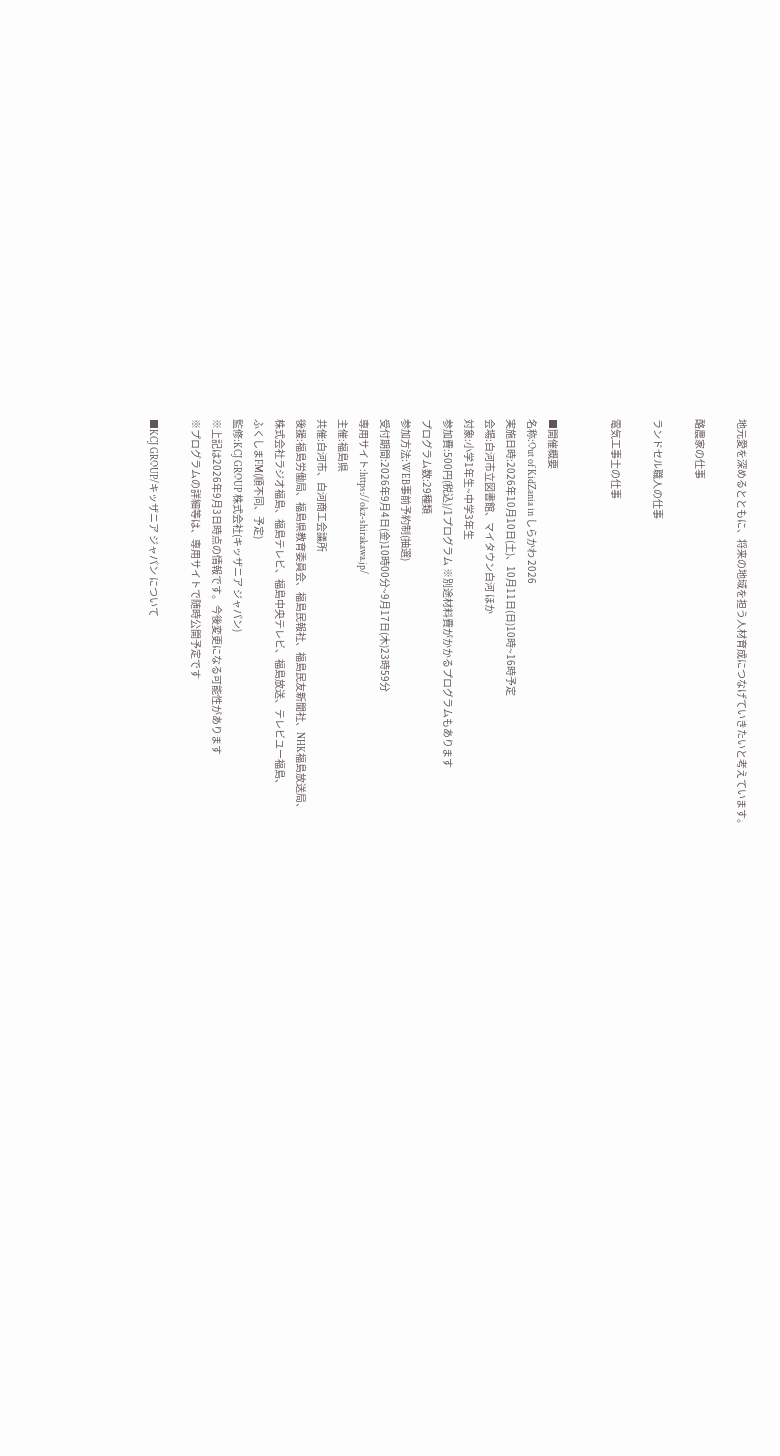地元愛を深めるとともに、将来の地域を担う人材育成につなげていきたいと考えています。

酪農家の仕事

ランドセル職人の仕事

電気工事士の仕事


■開催概要
名称:Out of KidZania in しらかわ 2026
実施日時:2026年10月10日(土)、10月11日(日)10時~16時予定
会場:白河市立図書館、マイタウン白河 ほか
対象:小学1年生~中学3年生
参加費:500円(税込)/1プログラム ※別途材料費がかかるプログラムもあります
プログラム数:29種類
参加方法:WEB事前予約制(抽選)
受付期間:2026年9月4日(金)10時00分~9月17日(木)23時59分
専用サイト:https://okz-shirakawa.jp/
主催:福島県
共催:白河市、白河商工会議所
後援:福島労働局、福島県教育委員会、福島民報社、福島民友新聞社、NHK福島放送局、
株式会社ラジオ福島、福島テレビ、福島中央テレビ、福島放送、テレビユー福島、
ふくしまFM(順不同、予定)
監修:KCJ GROUP 株式会社(キッザニア ジャパン)
※上記は2026年9月3日時点の情報です。今後変更になる可能性があります
※プログラムの詳細等は、専用サイトで随時公開予定です

■KCJ GROUP/キッザニア ジャパン について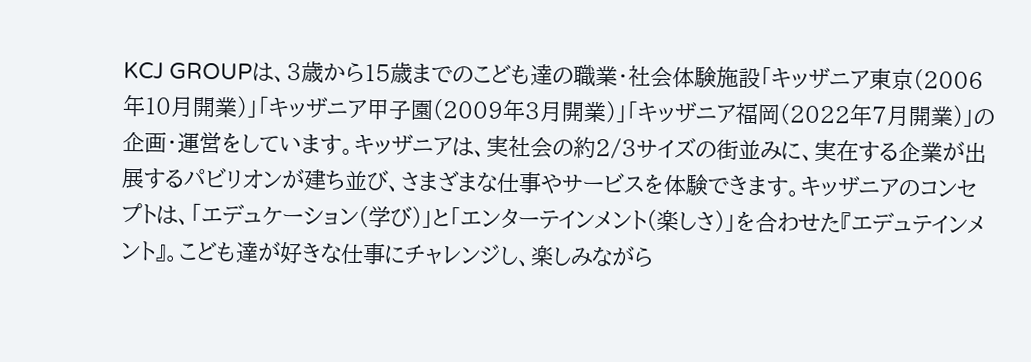KCJ GROUPは、3歳から15歳までのこども達の職業・社会体験施設「キッザニア東京(2006年10月開業)」「キッザニア甲子園(2009年3月開業)」「キッザニア福岡(2022年7月開業)」の企画・運営をしています。キッザニアは、実社会の約2/3サイズの街並みに、実在する企業が出展するパビリオンが建ち並び、さまざまな仕事やサービスを体験できます。キッザニアのコンセプトは、「エデュケーション(学び)」と「エンターテインメント(楽しさ)」を合わせた『エデュテインメント』。こども達が好きな仕事にチャレンジし、楽しみながら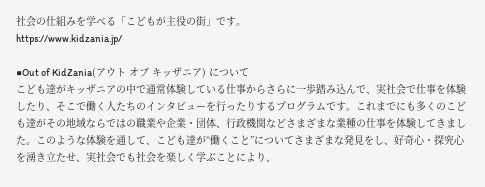社会の仕組みを学べる「こどもが主役の街」です。
https://www.kidzania.jp/

■Out of KidZania(アウト オブ キッザニア) について
こども達がキッザニアの中で通常体験している仕事からさらに一歩踏み込んで、実社会で仕事を体験したり、そこで働く人たちのインタビューを行ったりするプログラムです。これまでにも多くのこども達がその地域ならではの職業や企業・団体、行政機関などさまざまな業種の仕事を体験してきました。このような体験を通して、こども達が“働くこと”についてさまざまな発見をし、好奇心・探究心を湧き立たせ、実社会でも社会を楽しく学ぶことにより、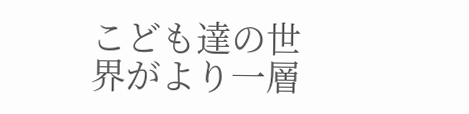こども達の世界がより一層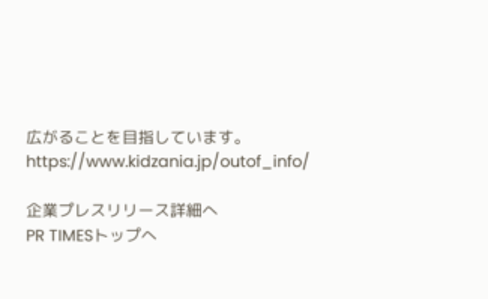広がることを目指しています。
https://www.kidzania.jp/outof_info/

企業プレスリリース詳細へ
PR TIMESトップへ